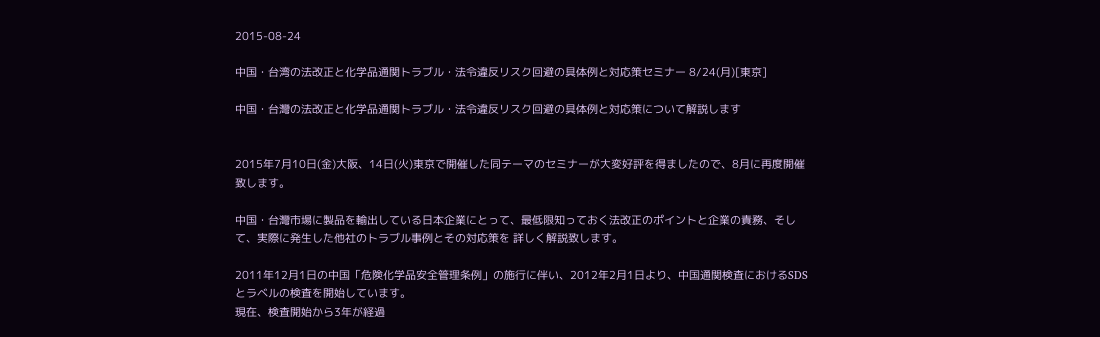2015-08-24

中国・台湾の法改正と化学品通関トラブル・法令違反リスク回避の具体例と対応策セミナー 8/24(月)[東京]

中国・台灣の法改正と化学品通関トラブル・法令違反リスク回避の具体例と対応策について解説します


2015年7月10日(金)大阪、14日(火)東京で開催した同テーマのセミナーが大変好評を得ましたので、8月に再度開催致します。

中国・台灣市場に製品を輸出している日本企業にとって、最低限知っておく法改正のポイントと企業の責務、そして、実際に発生した他社のトラブル事例とその対応策を 詳しく解説致します。

2011年12月1日の中国「危険化学品安全管理条例」の施行に伴い、2012年2月1日より、中国通関検査におけるSDSとラベルの検査を開始しています。
現在、検査開始から3年が経過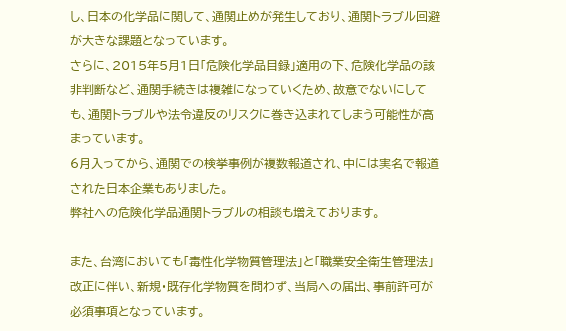し、日本の化学品に関して、通関止めが発生しており、通関トラブル回避が大きな課題となっています。
さらに、2015年5月1日「危険化学品目録」適用の下、危険化学品の該非判断など、通関手続きは複雑になっていくため、故意でないにしても、通関トラブルや法令違反のリスクに巻き込まれてしまう可能性が高まっています。
6月入ってから、通関での検挙事例が複数報道され、中には実名で報道された日本企業もありました。
弊社への危険化学品通関トラブルの相談も増えております。

また、台湾においても「毒性化学物質管理法」と「職業安全衛生管理法」改正に伴い、新規・既存化学物質を問わず、当局への届出、事前許可が必須事項となっています。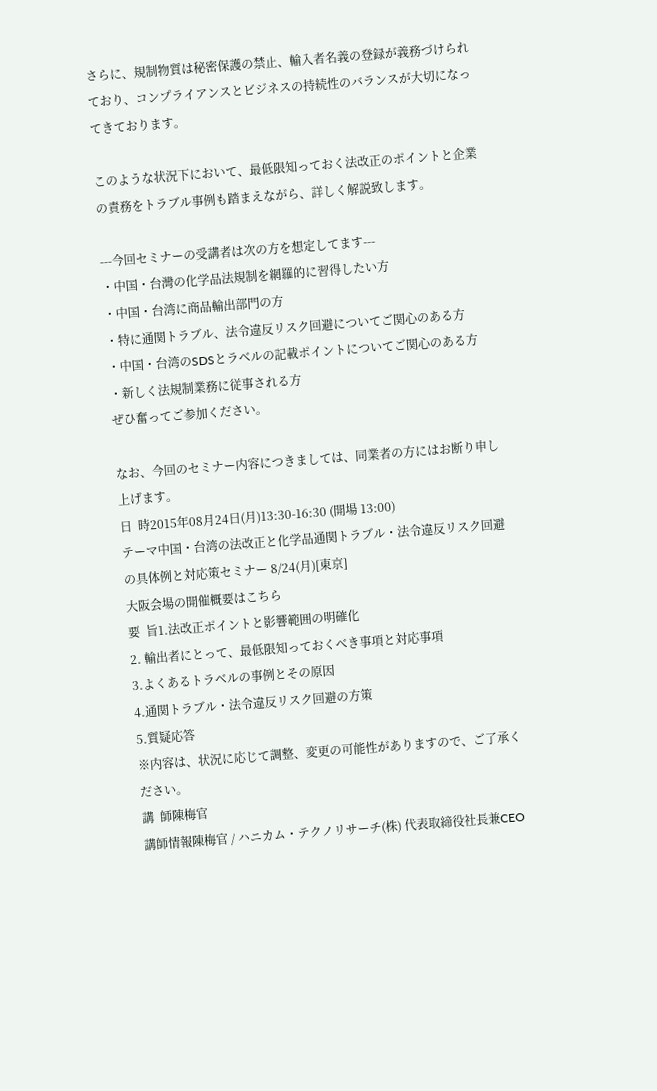さらに、規制物質は秘密保護の禁止、輸入者名義の登録が義務づけられており、コンプライアンスとビジネスの持続性のバランスが大切になってきております。

このような状況下において、最低限知っておく法改正のポイントと企業の責務をトラブル事例も踏まえながら、詳しく解説致します。

---今回セミナーの受講者は次の方を想定してます---
・中国・台灣の化学品法規制を網羅的に習得したい方
・中国・台湾に商品輸出部門の方
・特に通関トラブル、法令違反リスク回避についてご関心のある方
・中国・台湾のSDSとラベルの記載ポイントについてご関心のある方
・新しく法規制業務に従事される方
ぜひ奮ってご参加ください。

なお、今回のセミナー内容につきましては、同業者の方にはお断り申し上げます。
日  時2015年08月24日(月)13:30-16:30 (開場 13:00)
テーマ中国・台湾の法改正と化学品通関トラブル・法令違反リスク回避の具体例と対応策セミナー 8/24(月)[東京]
大阪会場の開催概要はこちら
要  旨1.法改正ポイントと影響範囲の明確化
2. 輸出者にとって、最低限知っておくべき事項と対応事項
3.よくあるトラベルの事例とその原因
4.通関トラブル・法令違反リスク回避の方策
5.質疑応答
※内容は、状況に応じて調整、変更の可能性がありますので、ご了承ください。
講  師陳梅官
講師情報陳梅官 / ハニカム・テクノリサーチ(株) 代表取締役社長兼CEO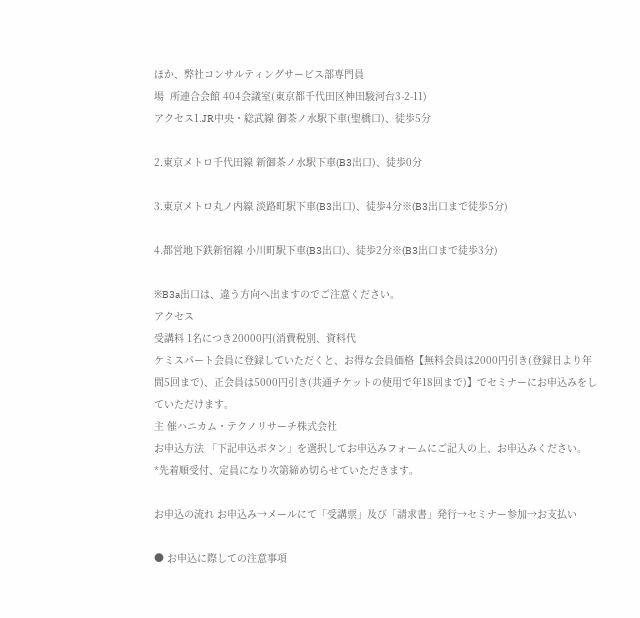ほか、弊社コンサルティングサービス部専門員
場  所連合会館 404会議室(東京都千代田区神田駿河台3-2-11)
アクセス1.JR中央・総武線 御茶ノ水駅下車(聖橋口)、徒歩5分

2.東京メトロ千代田線 新御茶ノ水駅下車(B3出口)、徒歩0分

3.東京メトロ丸ノ内線 淡路町駅下車(B3出口)、徒歩4分※(B3出口まで徒歩5分)

4.都営地下鉄新宿線 小川町駅下車(B3出口)、徒歩2分※(B3出口まで徒歩3分)

※B3a出口は、違う方向へ出ますのでご注意ください。
アクセス
受講料 1名につき20000円(消費税別、資料代
ケミスパート会員に登録していただくと、お得な会員価格【無料会員は2000円引き(登録日より年間5回まで)、正会員は5000円引き(共通チケットの使用で年18回まで)】でセミナーにお申込みをしていただけます。
主 催ハニカム・テクノリサーチ株式会社
お申込方法 「下記申込ボタン」を選択してお申込みフォームにご記入の上、お申込みください。
*先着順受付、定員になり次第締め切らせていただきます。

お申込の流れ お申込み→メールにて「受講票」及び「請求書」発行→セミナー参加→お支払い

● お申込に際しての注意事項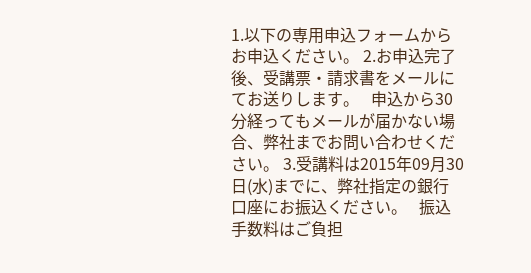1.以下の専用申込フォームからお申込ください。 2.お申込完了後、受講票・請求書をメールにてお送りします。   申込から30分経ってもメールが届かない場合、弊社までお問い合わせください。 3.受講料は2015年09月30日(水)までに、弊社指定の銀行口座にお振込ください。   振込手数料はご負担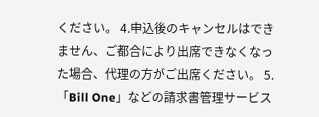ください。 4.申込後のキャンセルはできません、ご都合により出席できなくなった場合、代理の方がご出席ください。 5.「Bill One」などの請求書管理サービス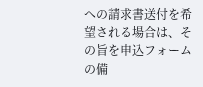への請求書送付を希望される場合は、その旨を申込フォームの備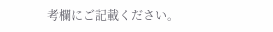考欄にご記載ください。